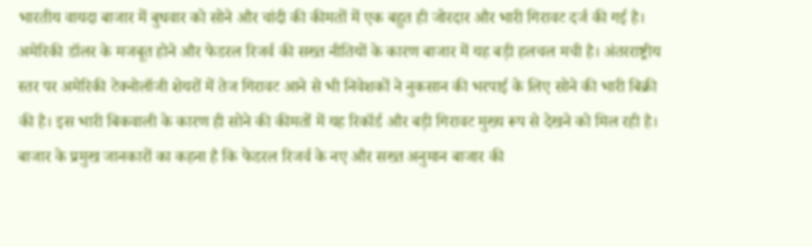भारतीय वायदा बाजार में बुधवार को सोने और चांदी की कीमतों में एक बहुत ही जोरदार और भारी गिरावट दर्ज की गई है। अमेरिकी डॉलर के मजबूत होने और फेडरल रिजर्व की सख्त नीतियों के कारण बाजार में यह बड़ी हलचल मची है। अंतरराष्ट्रीय स्तर पर अमेरिकी टेक्नोलॉजी शेयरों में तेज गिरावट आने से भी निवेशकों ने नुकसान की भरपाई के लिए सोने की भारी बिक्री की है। इस भारी बिकवाली के कारण ही सोने की कीमतों में यह रिकॉर्ड और बड़ी गिरावट मुख्य रूप से देखने को मिल रही है।
बाजार के प्रमुख जानकारों का कहना है कि फेडरल रिजर्व के नए और सख्त अनुमान बाजार की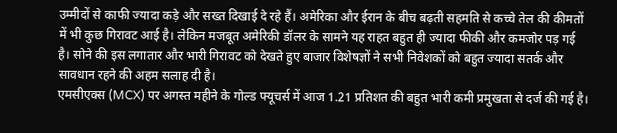उम्मीदों से काफी ज्यादा कड़े और सख्त दिखाई दे रहे हैं। अमेरिका और ईरान के बीच बढ़ती सहमति से कच्चे तेल की कीमतों में भी कुछ गिरावट आई है। लेकिन मजबूत अमेरिकी डॉलर के सामने यह राहत बहुत ही ज्यादा फीकी और कमजोर पड़ गई है। सोने की इस लगातार और भारी गिरावट को देखते हुए बाजार विशेषज्ञों ने सभी निवेशकों को बहुत ज्यादा सतर्क और सावधान रहने की अहम सलाह दी है।
एमसीएक्स (MCX) पर अगस्त महीने के गोल्ड फ्यूचर्स में आज 1.21 प्रतिशत की बहुत भारी कमी प्रमुखता से दर्ज की गई है।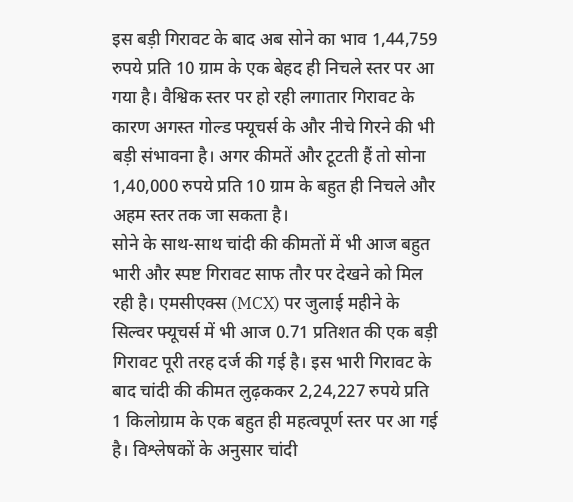इस बड़ी गिरावट के बाद अब सोने का भाव 1,44,759 रुपये प्रति 10 ग्राम के एक बेहद ही निचले स्तर पर आ गया है। वैश्विक स्तर पर हो रही लगातार गिरावट के कारण अगस्त गोल्ड फ्यूचर्स के और नीचे गिरने की भी बड़ी संभावना है। अगर कीमतें और टूटती हैं तो सोना 1,40,000 रुपये प्रति 10 ग्राम के बहुत ही निचले और अहम स्तर तक जा सकता है।
सोने के साथ-साथ चांदी की कीमतों में भी आज बहुत भारी और स्पष्ट गिरावट साफ तौर पर देखने को मिल रही है। एमसीएक्स (MCX) पर जुलाई महीने के सिल्वर फ्यूचर्स में भी आज 0.71 प्रतिशत की एक बड़ी गिरावट पूरी तरह दर्ज की गई है। इस भारी गिरावट के बाद चांदी की कीमत लुढ़ककर 2,24,227 रुपये प्रति 1 किलोग्राम के एक बहुत ही महत्वपूर्ण स्तर पर आ गई है। विश्लेषकों के अनुसार चांदी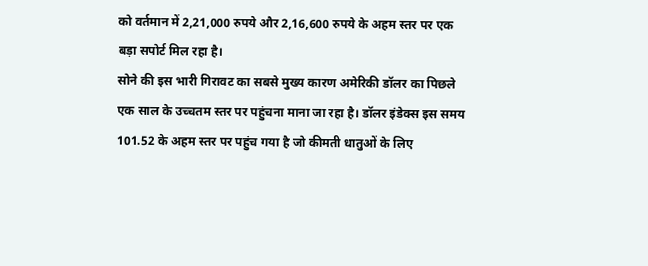को वर्तमान में 2,21,000 रुपये और 2,16,600 रुपये के अहम स्तर पर एक बड़ा सपोर्ट मिल रहा है।
सोने की इस भारी गिरावट का सबसे मुख्य कारण अमेरिकी डॉलर का पिछले एक साल के उच्चतम स्तर पर पहुंचना माना जा रहा है। डॉलर इंडेक्स इस समय 101.52 के अहम स्तर पर पहुंच गया है जो कीमती धातुओं के लिए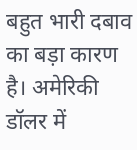बहुत भारी दबाव का बड़ा कारण है। अमेरिकी डॉलर में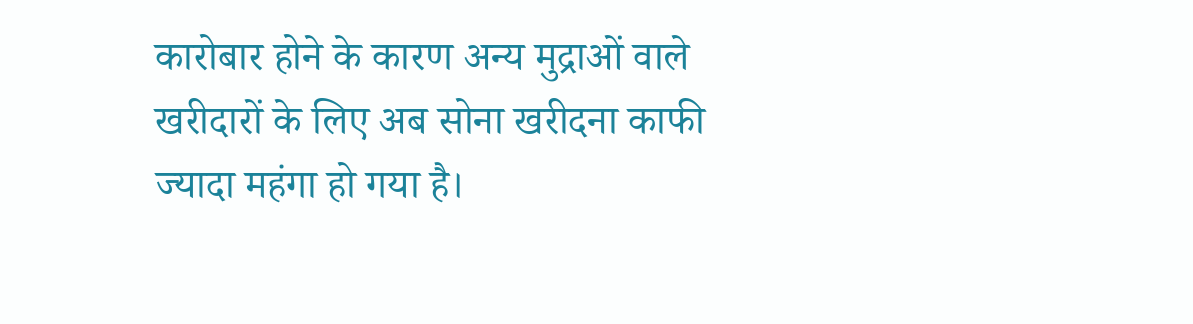कारोबार होने के कारण अन्य मुद्राओं वाले खरीदारों के लिए अब सोना खरीदना काफी ज्यादा महंगा हो गया है।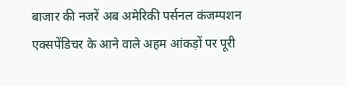बाजार की नजरें अब अमेरिकी पर्सनल कंजम्पशन एक्सपेंडिचर के आने वाले अहम आंकड़ों पर पूरी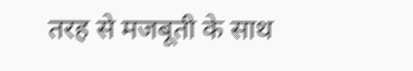तरह से मजबूती के साथ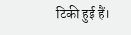टिकी हुई हैं।